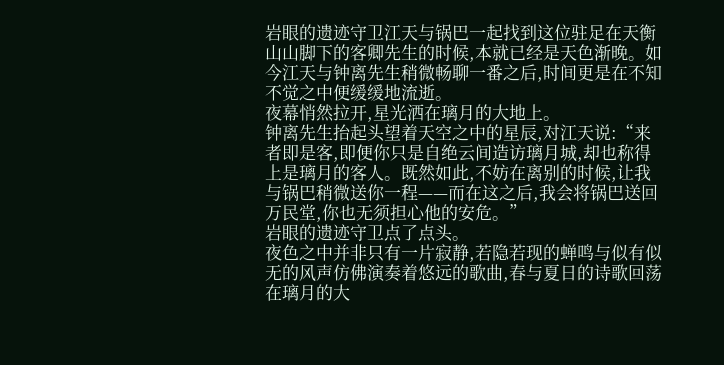岩眼的遗迹守卫江天与锅巴一起找到这位驻足在天衡山山脚下的客卿先生的时候,本就已经是天色渐晚。如今江天与钟离先生稍微畅聊一番之后,时间更是在不知不觉之中便缓缓地流逝。
夜幕悄然拉开,星光洒在璃月的大地上。
钟离先生抬起头望着天空之中的星辰,对江天说:“来者即是客,即便你只是自绝云间造访璃月城,却也称得上是璃月的客人。既然如此,不妨在离别的时候,让我与锅巴稍微送你一程——而在这之后,我会将锅巴送回万民堂,你也无须担心他的安危。”
岩眼的遗迹守卫点了点头。
夜色之中并非只有一片寂静,若隐若现的蝉鸣与似有似无的风声仿佛演奏着悠远的歌曲,春与夏日的诗歌回荡在璃月的大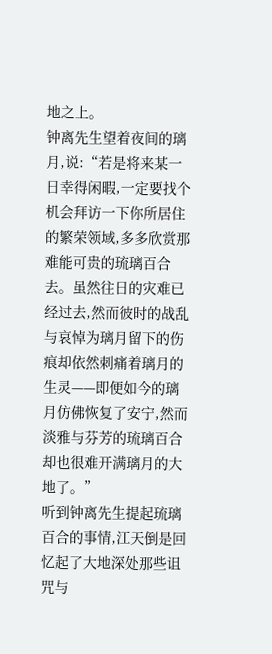地之上。
钟离先生望着夜间的璃月,说:“若是将来某一日幸得闲暇,一定要找个机会拜访一下你所居住的繁荣领域,多多欣赏那难能可贵的琉璃百合去。虽然往日的灾难已经过去,然而彼时的战乱与哀悼为璃月留下的伤痕却依然刺痛着璃月的生灵——即便如今的璃月仿佛恢复了安宁,然而淡雅与芬芳的琉璃百合却也很难开满璃月的大地了。”
听到钟离先生提起琉璃百合的事情,江天倒是回忆起了大地深处那些诅咒与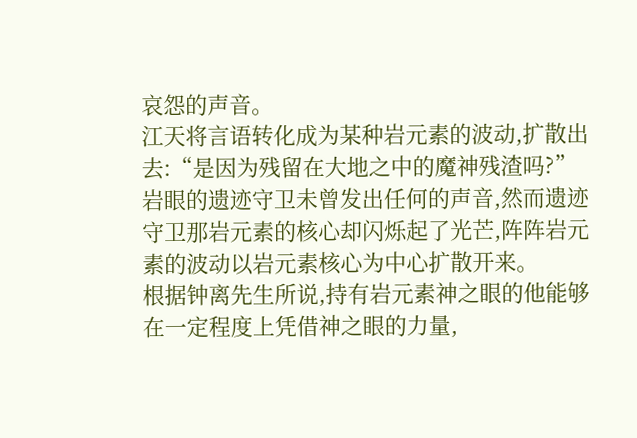哀怨的声音。
江天将言语转化成为某种岩元素的波动,扩散出去:“是因为残留在大地之中的魔神残渣吗?”
岩眼的遗迹守卫未曾发出任何的声音,然而遗迹守卫那岩元素的核心却闪烁起了光芒,阵阵岩元素的波动以岩元素核心为中心扩散开来。
根据钟离先生所说,持有岩元素神之眼的他能够在一定程度上凭借神之眼的力量,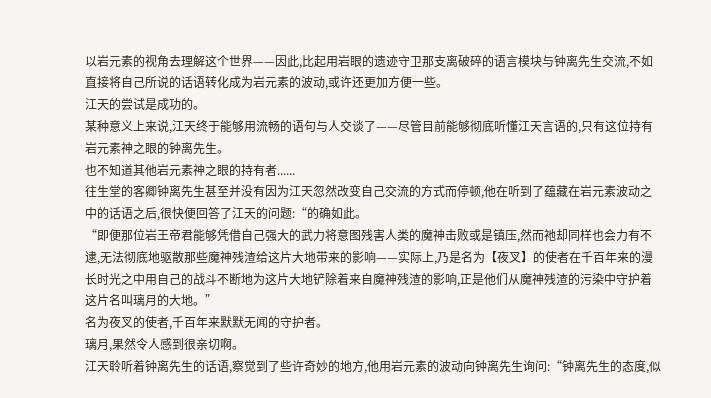以岩元素的视角去理解这个世界——因此,比起用岩眼的遗迹守卫那支离破碎的语言模块与钟离先生交流,不如直接将自己所说的话语转化成为岩元素的波动,或许还更加方便一些。
江天的尝试是成功的。
某种意义上来说,江天终于能够用流畅的语句与人交谈了——尽管目前能够彻底听懂江天言语的,只有这位持有岩元素神之眼的钟离先生。
也不知道其他岩元素神之眼的持有者......
往生堂的客卿钟离先生甚至并没有因为江天忽然改变自己交流的方式而停顿,他在听到了蕴藏在岩元素波动之中的话语之后,很快便回答了江天的问题:“的确如此。
“即便那位岩王帝君能够凭借自己强大的武力将意图残害人类的魔神击败或是镇压,然而祂却同样也会力有不逮,无法彻底地驱散那些魔神残渣给这片大地带来的影响——实际上,乃是名为【夜叉】的使者在千百年来的漫长时光之中用自己的战斗不断地为这片大地铲除着来自魔神残渣的影响,正是他们从魔神残渣的污染中守护着这片名叫璃月的大地。”
名为夜叉的使者,千百年来默默无闻的守护者。
璃月,果然令人感到很亲切啊。
江天聆听着钟离先生的话语,察觉到了些许奇妙的地方,他用岩元素的波动向钟离先生询问:“钟离先生的态度,似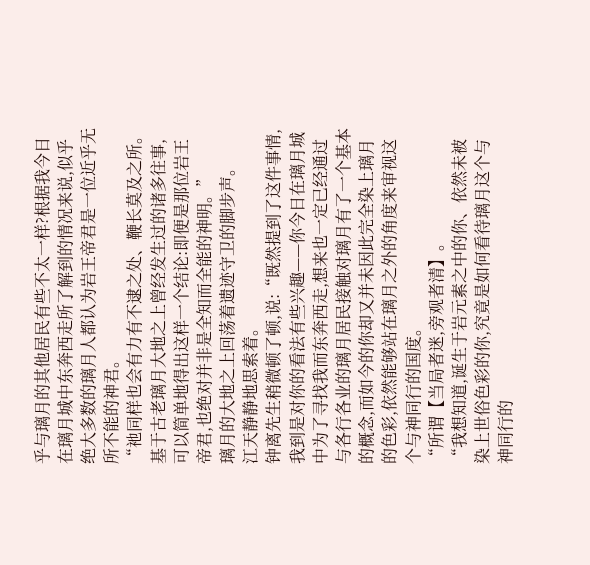乎与璃月的其他居民有些不太一样?根据我今日在璃月城中东奔西走所了解到的情况来说,似乎绝大多数的璃月人都认为岩王帝君是一位近乎无所不能的神君。
“祂同样也会有力有不逮之处、鞭长莫及之所。基于古老璃月大地之上曾经发生过的诸多往事,可以简单地得出这样一个结论:即便是那位岩王帝君,也绝对并非是全知而全能的神明。”
璃月的大地之上回荡着遗迹守卫的脚步声。
江天静静地思索着。
钟离先生稍微顿了顿,说:“既然提到了这件事情,我到是对你的看法有些兴趣——你今日在璃月城中为了寻找我而东奔西走,想来也一定已经通过与各行各业的璃月居民接触对璃月有了一个基本的概念,而如今的你却又并未因此完全染上璃月的色彩,依然能够站在璃月之外的角度来审视这个与神同行的国度。
“所谓【当局者迷,旁观者清】。
“我想知道,诞生于岩元素之中的你、依然未被染上世俗色彩的你,究竟是如何看待璃月这个与神同行的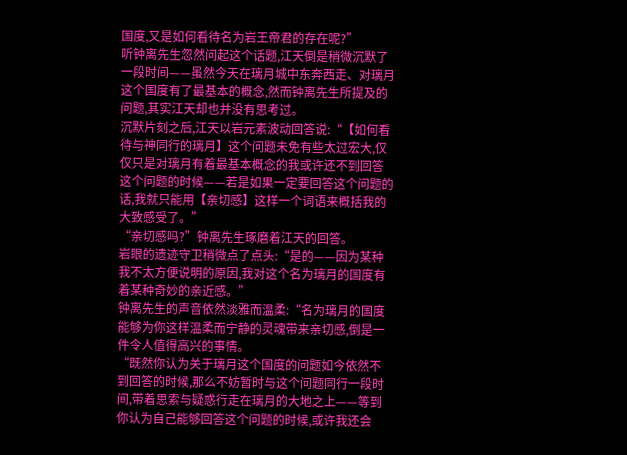国度,又是如何看待名为岩王帝君的存在呢?”
听钟离先生忽然问起这个话题,江天倒是稍微沉默了一段时间——虽然今天在璃月城中东奔西走、对璃月这个国度有了最基本的概念,然而钟离先生所提及的问题,其实江天却也并没有思考过。
沉默片刻之后,江天以岩元素波动回答说:“【如何看待与神同行的璃月】这个问题未免有些太过宏大,仅仅只是对璃月有着最基本概念的我或许还不到回答这个问题的时候——若是如果一定要回答这个问题的话,我就只能用【亲切感】这样一个词语来概括我的大致感受了。”
“亲切感吗?”钟离先生琢磨着江天的回答。
岩眼的遗迹守卫稍微点了点头:“是的——因为某种我不太方便说明的原因,我对这个名为璃月的国度有着某种奇妙的亲近感。”
钟离先生的声音依然淡雅而温柔:“名为璃月的国度能够为你这样温柔而宁静的灵魂带来亲切感,倒是一件令人值得高兴的事情。
“既然你认为关于璃月这个国度的问题如今依然不到回答的时候,那么不妨暂时与这个问题同行一段时间,带着思索与疑惑行走在璃月的大地之上——等到你认为自己能够回答这个问题的时候,或许我还会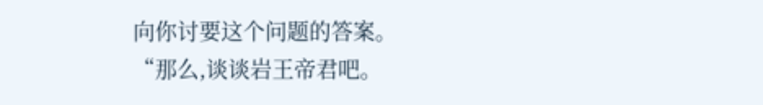向你讨要这个问题的答案。
“那么,谈谈岩王帝君吧。